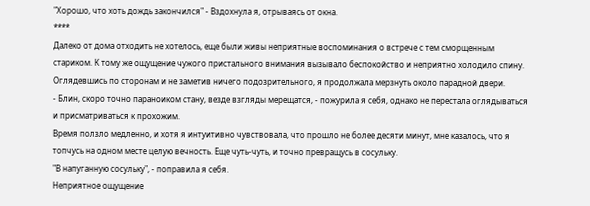"Хорошо, что хоть дождь закончился" - Вздохнула я, отрываясь от окна.
****
Далеко от дома отходить не хотелось, еще были живы неприятные воспоминания о встрече с тем сморщенным стариком. К тому же ощущение чужого пристального внимания вызывало беспокойство и неприятно холодило спину. Оглядевшись по сторонам и не заметив ничего подозрительного, я продолжала мерзнуть около парадной двери.
- Блин, скоро точно параноиком стану, везде взгляды мерещатся, - пожурила я себя, однако не перестала оглядываться и присматриваться к прохожим.
Время ползло медленно, и хотя я интуитивно чувствовала, что прошло не более десяти минут, мне казалось, что я топчусь на одном месте целую вечность. Еще чуть-чуть, и точно превращусь в сосульку.
"В напуганную сосульку", - поправила я себя.
Неприятное ощущение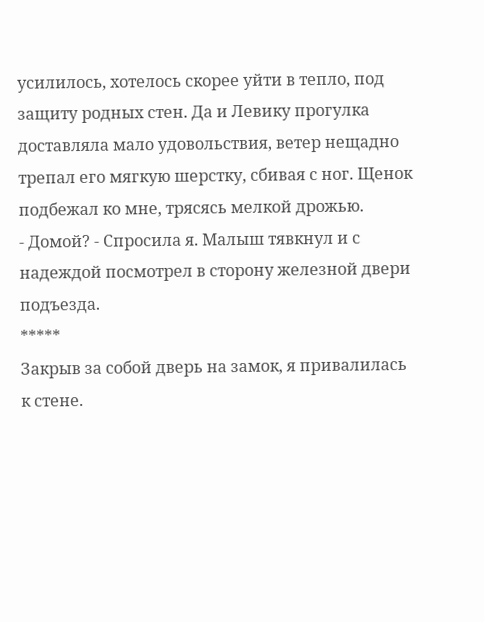усилилось, хотелось скорее уйти в тепло, под защиту родных стен. Да и Левику прогулка доставляла мало удовольствия, ветер нещадно трепал его мягкую шерстку, сбивая с ног. Щенок подбежал ко мне, трясясь мелкой дрожью.
- Домой? - Спросила я. Малыш тявкнул и с надеждой посмотрел в сторону железной двери подъезда.
*****
Закрыв за собой дверь на замок, я привалилась к стене.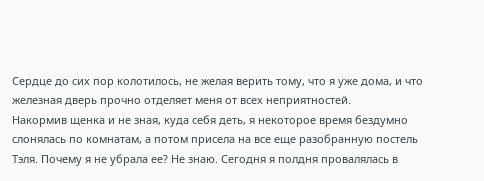Сердце до сих пор колотилось, не желая верить тому, что я уже дома, и что железная дверь прочно отделяет меня от всех неприятностей.
Накормив щенка и не зная, куда себя деть, я некоторое время бездумно слонялась по комнатам, а потом присела на все еще разобранную постель Тэля. Почему я не убрала ее? Не знаю. Сегодня я полдня провалялась в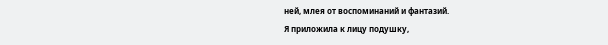ней, млея от воспоминаний и фантазий.
Я приложила к лицу подушку,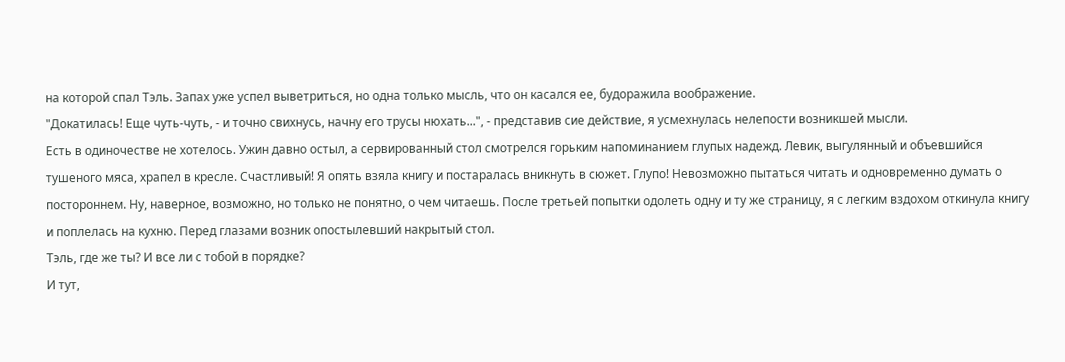на которой спал Тэль. Запах уже успел выветриться, но одна только мысль, что он касался ее, будоражила воображение.
"Докатилась! Еще чуть-чуть, - и точно свихнусь, начну его трусы нюхать...", - представив сие действие, я усмехнулась нелепости возникшей мысли.
Есть в одиночестве не хотелось. Ужин давно остыл, а сервированный стол смотрелся горьким напоминанием глупых надежд. Левик, выгулянный и объевшийся тушеного мяса, храпел в кресле. Счастливый! Я опять взяла книгу и постаралась вникнуть в сюжет. Глупо! Невозможно пытаться читать и одновременно думать о постороннем. Ну, наверное, возможно, но только не понятно, о чем читаешь. После третьей попытки одолеть одну и ту же страницу, я с легким вздохом откинула книгу и поплелась на кухню. Перед глазами возник опостылевший накрытый стол.
Тэль, где же ты? И все ли с тобой в порядке?
И тут,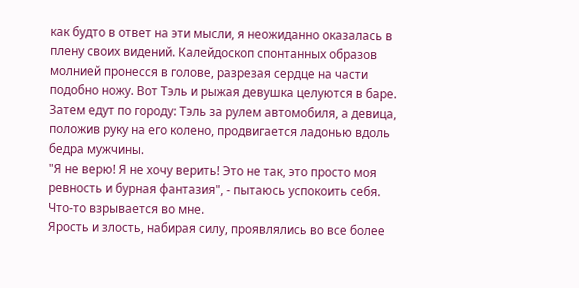как будто в ответ на эти мысли, я неожиданно оказалась в плену своих видений. Калейдоскоп спонтанных образов молнией пронесся в голове, разрезая сердце на части подобно ножу. Вот Тэль и рыжая девушка целуются в баре. Затем едут по городу: Тэль за рулем автомобиля, а девица, положив руку на его колено, продвигается ладонью вдоль бедра мужчины.
"Я не верю! Я не хочу верить! Это не так, это просто моя ревность и бурная фантазия", - пытаюсь успокоить себя. Что-то взрывается во мне.
Ярость и злость, набирая силу, проявлялись во все более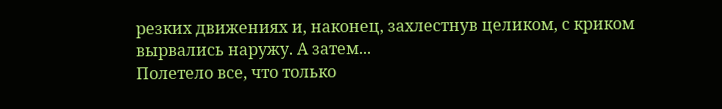резких движениях и, наконец, захлестнув целиком, с криком вырвались наружу. А затем...
Полетело все, что только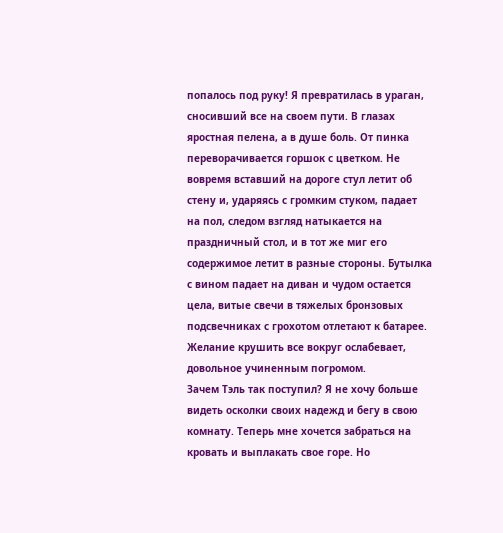попалось под руку! Я превратилась в ураган, сносивший все на своем пути. В глазах яростная пелена, а в душе боль. От пинка переворачивается горшок с цветком. Не вовремя вставший на дороге стул летит об стену и, ударяясь с громким стуком, падает на пол, следом взгляд натыкается на праздничный стол, и в тот же миг его содержимое летит в разные стороны. Бутылка с вином падает на диван и чудом остается цела, витые свечи в тяжелых бронзовых подсвечниках с грохотом отлетают к батарее. Желание крушить все вокруг ослабевает, довольное учиненным погромом.
Зачем Тэль так поступил? Я не хочу больше видеть осколки своих надежд и бегу в свою комнату. Теперь мне хочется забраться на кровать и выплакать свое горе. Но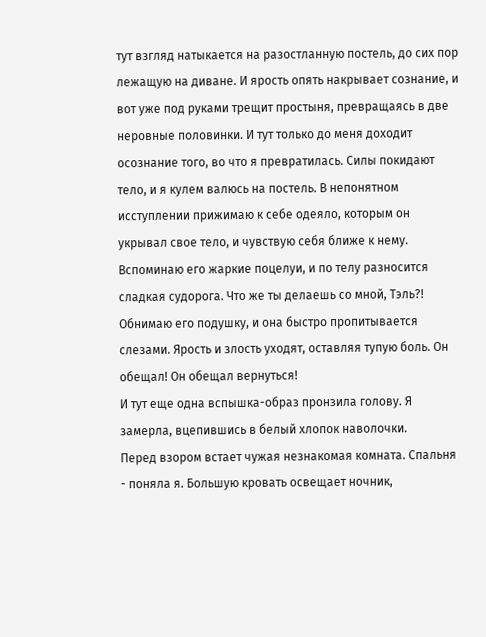тут взгляд натыкается на разостланную постель, до сих пор лежащую на диване. И ярость опять накрывает сознание, и вот уже под руками трещит простыня, превращаясь в две неровные половинки. И тут только до меня доходит осознание того, во что я превратилась. Силы покидают тело, и я кулем валюсь на постель. В непонятном исступлении прижимаю к себе одеяло, которым он укрывал свое тело, и чувствую себя ближе к нему. Вспоминаю его жаркие поцелуи, и по телу разносится сладкая судорога. Что же ты делаешь со мной, Тэль?! Обнимаю его подушку, и она быстро пропитывается слезами. Ярость и злость уходят, оставляя тупую боль. Он обещал! Он обещал вернуться!
И тут еще одна вспышка-образ пронзила голову. Я замерла, вцепившись в белый хлопок наволочки.
Перед взором встает чужая незнакомая комната. Спальня - поняла я. Большую кровать освещает ночник,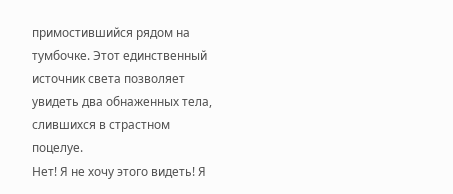примостившийся рядом на тумбочке. Этот единственный источник света позволяет увидеть два обнаженных тела, слившихся в страстном поцелуе.
Нет! Я не хочу этого видеть! Я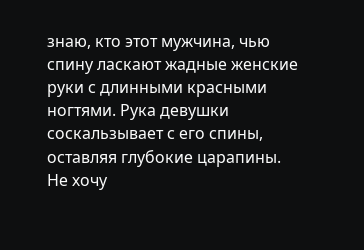знаю, кто этот мужчина, чью спину ласкают жадные женские руки с длинными красными ногтями. Рука девушки соскальзывает с его спины, оставляя глубокие царапины.
Не хочу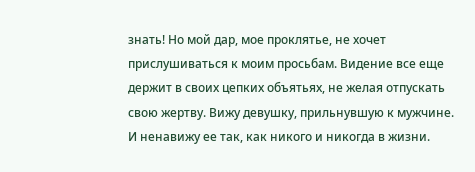знать! Но мой дар, мое проклятье, не хочет прислушиваться к моим просьбам. Видение все еще держит в своих цепких объятьях, не желая отпускать свою жертву. Вижу девушку, прильнувшую к мужчине. И ненавижу ее так, как никого и никогда в жизни.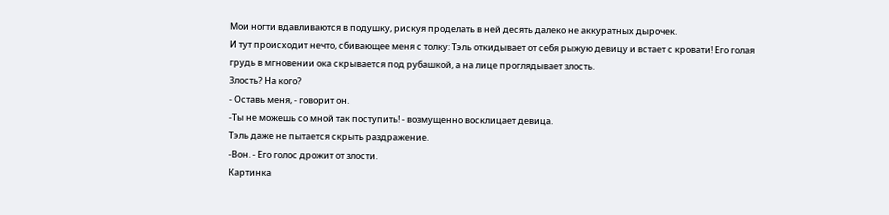Мои ногти вдавливаются в подушку, рискуя проделать в ней десять далеко не аккуратных дырочек.
И тут происходит нечто, сбивающее меня с толку: Тэль откидывает от себя рыжую девицу и встает с кровати! Его голая грудь в мгновении ока скрывается под рубашкой, а на лице проглядывает злость.
Злость? На кого?
- Оставь меня, - говорит он.
-Ты не можешь со мной так поступить! - возмущенно восклицает девица.
Тэль даже не пытается скрыть раздражение.
-Вон. - Его голос дрожит от злости.
Картинка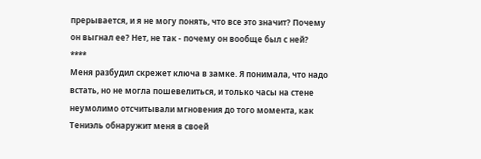прерывается, и я не могу понять, что все это значит? Почему он выгнал ее? Нет, не так - почему он вообще был с ней?
****
Меня разбудил скрежет ключа в замке. Я понимала, что надо встать, но не могла пошевелиться, и только часы на стене неумолимо отсчитывали мгновения до того момента, как Тениэль обнаружит меня в своей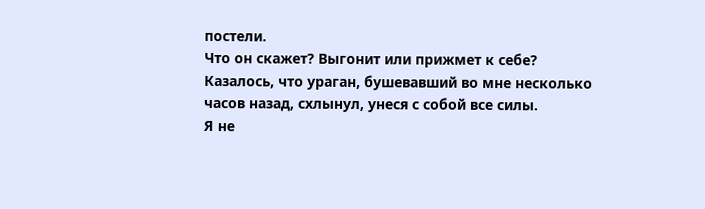постели.
Что он скажет? Выгонит или прижмет к себе?
Казалось, что ураган, бушевавший во мне несколько часов назад, схлынул, унеся с собой все силы.
Я не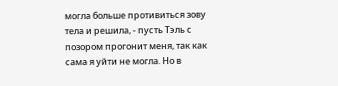могла больше противиться зову тела и решила, - пусть Тэль с позором прогонит меня, так как сама я уйти не могла. Но в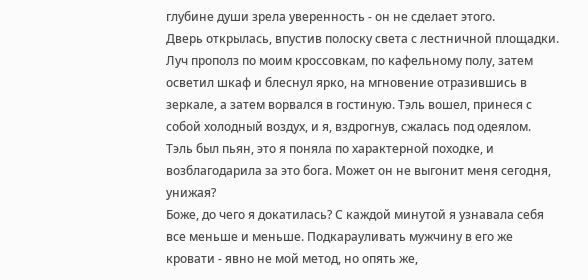глубине души зрела уверенность - он не сделает этого.
Дверь открылась, впустив полоску света с лестничной площадки. Луч прополз по моим кроссовкам, по кафельному полу, затем осветил шкаф и блеснул ярко, на мгновение отразившись в зеркале, а затем ворвался в гостиную. Тэль вошел, принеся с собой холодный воздух, и я, вздрогнув, сжалась под одеялом.
Тэль был пьян, это я поняла по характерной походке, и возблагодарила за это бога. Может он не выгонит меня сегодня, унижая?
Боже, до чего я докатилась? С каждой минутой я узнавала себя все меньше и меньше. Подкарауливать мужчину в его же кровати - явно не мой метод, но опять же,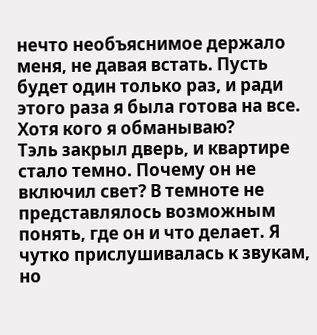нечто необъяснимое держало меня, не давая встать. Пусть будет один только раз, и ради этого раза я была готова на все. Хотя кого я обманываю?
Тэль закрыл дверь, и квартире стало темно. Почему он не включил свет? В темноте не представлялось возможным понять, где он и что делает. Я чутко прислушивалась к звукам, но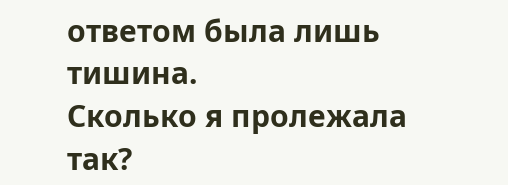ответом была лишь тишина.
Сколько я пролежала так?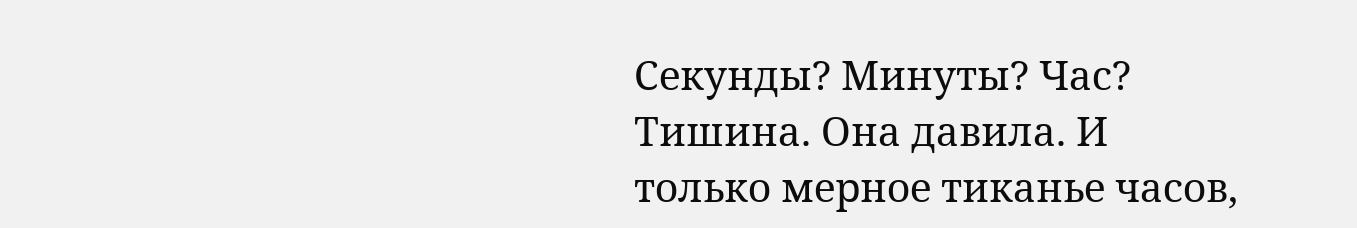Секунды? Минуты? Час? Тишина. Она давила. И только мерное тиканье часов,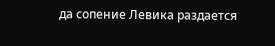да сопение Левика раздается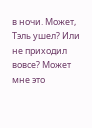в ночи. Может, Тэль ушел? Или не приходил вовсе? Может мне это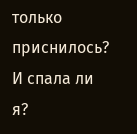только приснилось? И спала ли я?